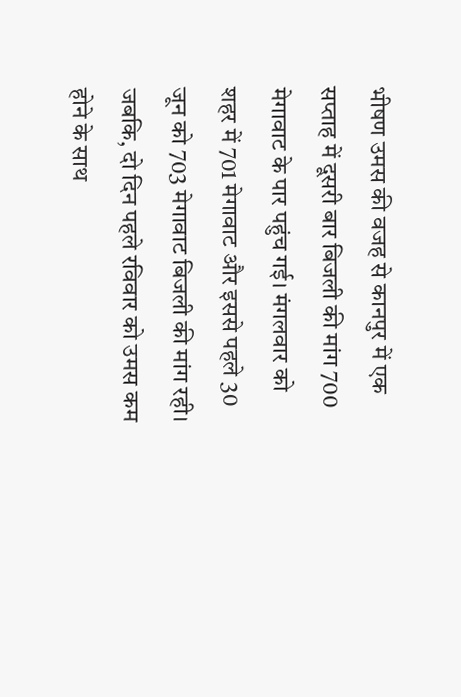भीषण उमस की वजह से कानपुर में एक सप्ताह में दूसरी बार बिजली की मांग 700 मेगावाट के पार पहुंच गई। मंगलवार को शहर में 701 मेगावाट और इससे पहले 30 जून को 703 मेगावाट बिजली की मांग रही। जबकि, दो दिन पहले रविवार को उमस कम होने के साथ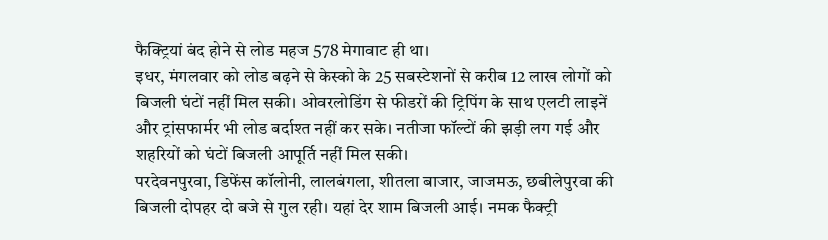फैक्ट्रियां बंद होने से लोड महज 578 मेगावाट ही था।
इधर, मंगलवार को लोड बढ़ने से केस्को के 25 सबस्टेशनों से करीब 12 लाख लोगों को बिजली घंटों नहीं मिल सकी। ओवरलोडिंग से फीडरों की ट्रिपिंग के साथ एलटी लाइनें और ट्रांसफार्मर भी लोड बर्दाश्त नहीं कर सके। नतीजा फॉल्टों की झड़ी लग गई और शहरियों को घंटों बिजली आपूर्ति नहीं मिल सकी।
परदेवनपुरवा, डिफेंस कॉलोनी, लालबंगला, शीतला बाजार, जाजमऊ, छबीलेपुरवा की बिजली दोपहर दो बजे से गुल रही। यहां देर शाम बिजली आई। नमक फैक्ट्री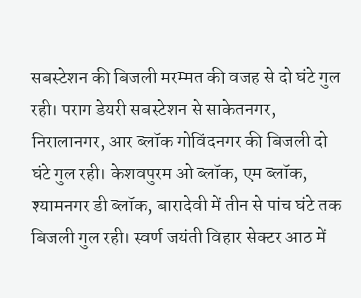सबस्टेशन की बिजली मरम्मत की वजह से दो घंटे गुल रही। पराग डेयरी सबस्टेशन से साकेतनगर, निरालानगर, आर ब्लॉक गोविंदनगर की बिजली दो घंटे गुल रही। केशवपुरम ओ ब्लॉक, एम ब्लॉक, श्यामनगर डी ब्लॉक, बारादेवी में तीन से पांच घंटे तक बिजली गुल रही। स्वर्ण जयंती विहार सेक्टर आठ में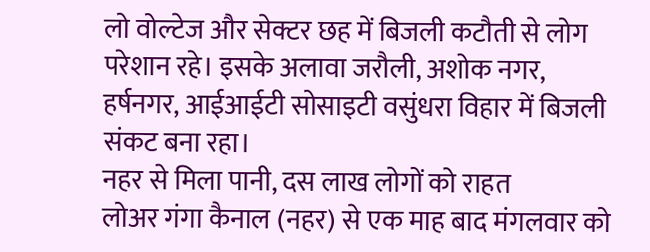लो वोल्टेज और सेक्टर छह में बिजली कटौती से लोग परेशान रहे। इसके अलावा जरौली, अशोक नगर, हर्षनगर, आईआईटी सोसाइटी वसुंधरा विहार में बिजली संकट बना रहा।
नहर से मिला पानी, दस लाख लोगों को राहत
लोअर गंगा कैनाल (नहर) से एक माह बाद मंगलवार को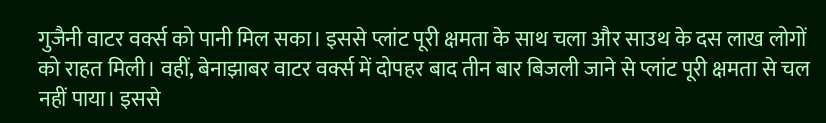गुजैनी वाटर वर्क्स को पानी मिल सका। इससे प्लांट पूरी क्षमता के साथ चला और साउथ के दस लाख लोगों को राहत मिली। वहीं, बेनाझाबर वाटर वर्क्स में दोपहर बाद तीन बार बिजली जाने से प्लांट पूरी क्षमता से चल नहीं पाया। इससे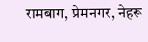रामबाग, प्रेमनगर, नेहरू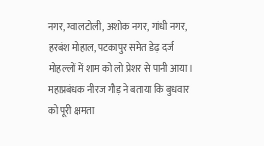नगर, ग्वालटोली, अशोक नगर, गांधी नगर, हरबंश मोहाल, पटकापुर समेत डेढ़ दर्ज मोहल्लों में शाम को लो प्रेशर से पानी आया। महाप्रबंधक नीरज गौड़ ने बताया कि बुधवार को पूरी क्षमता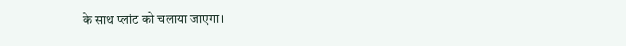के साथ प्लांट को चलाया जाएगा।